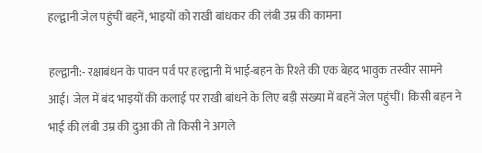हल्द्वानी जेल पहुंचीं बहनें, भाइयों को राखी बांधकर की लंबी उम्र की कामना

हल्द्वानी:- रक्षाबंधन के पावन पर्व पर हल्द्वानी में भाई-बहन के रिश्ते की एक बेहद भावुक तस्वीर सामने आई। जेल में बंद भाइयों की कलाई पर राखी बांधने के लिए बड़ी संख्या में बहनें जेल पहुंचीं। किसी बहन ने भाई की लंबी उम्र की दुआ की तो किसी ने अगले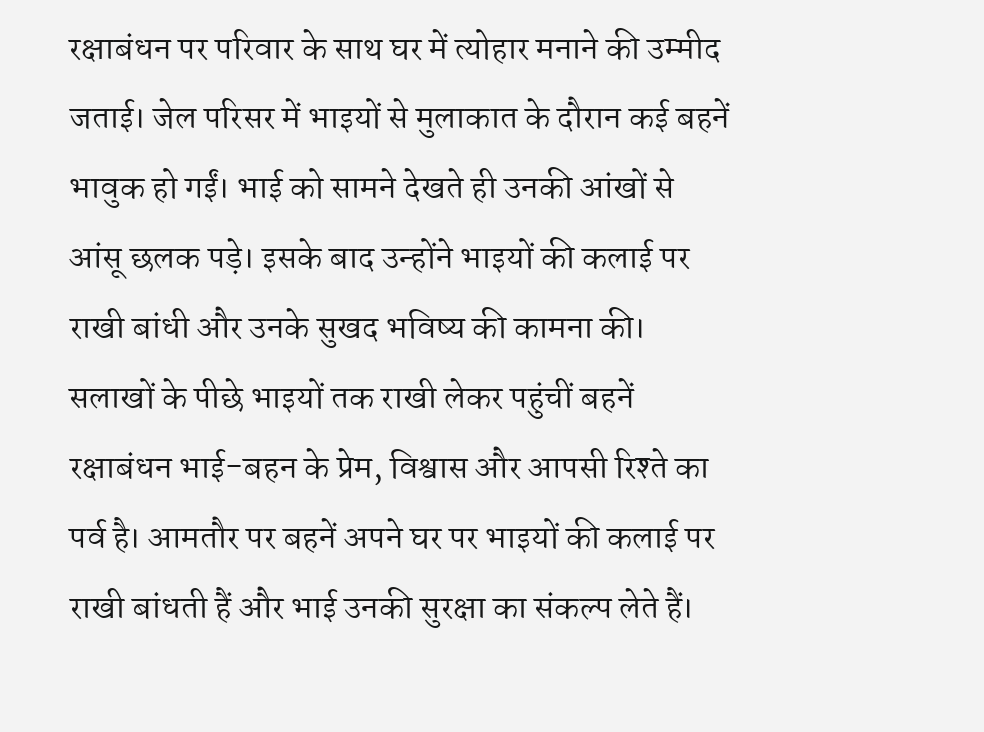रक्षाबंधन पर परिवार के साथ घर में त्योहार मनाने की उम्मीद जताई। जेल परिसर में भाइयों से मुलाकात के दौरान कई बहनें भावुक हो गईं। भाई को सामने देखते ही उनकी आंखों से आंसू छलक पड़े। इसके बाद उन्होंने भाइयों की कलाई पर राखी बांधी और उनके सुखद भविष्य की कामना की।
सलाखों के पीछे भाइयों तक राखी लेकर पहुंचीं बहनें
रक्षाबंधन भाई-बहन के प्रेम, विश्वास और आपसी रिश्ते का पर्व है। आमतौर पर बहनें अपने घर पर भाइयों की कलाई पर राखी बांधती हैं और भाई उनकी सुरक्षा का संकल्प लेते हैं।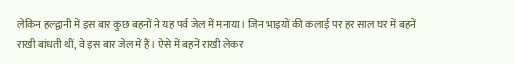लेकिन हल्द्वानी में इस बार कुछ बहनों ने यह पर्व जेल में मनाया। जिन भाइयों की कलाई पर हर साल घर में बहनें राखी बांधती थीं, वे इस बार जेल में हैं। ऐसे में बहनें राखी लेकर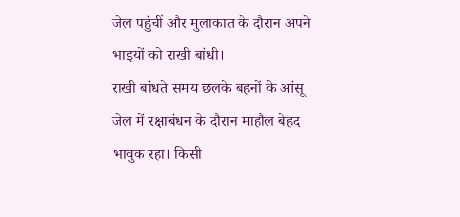जेल पहुंचीं और मुलाकात के दौरान अपने भाइयों को राखी बांधी।
राखी बांधते समय छलके बहनों के आंसू
जेल में रक्षाबंधन के दौरान माहौल बेहद भावुक रहा। किसी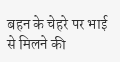बहन के चेहरे पर भाई से मिलने की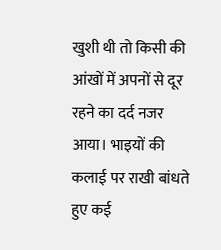खुशी थी तो किसी की आंखों में अपनों से दूर रहने का दर्द नजर आया। भाइयों की कलाई पर राखी बांधते हुए कई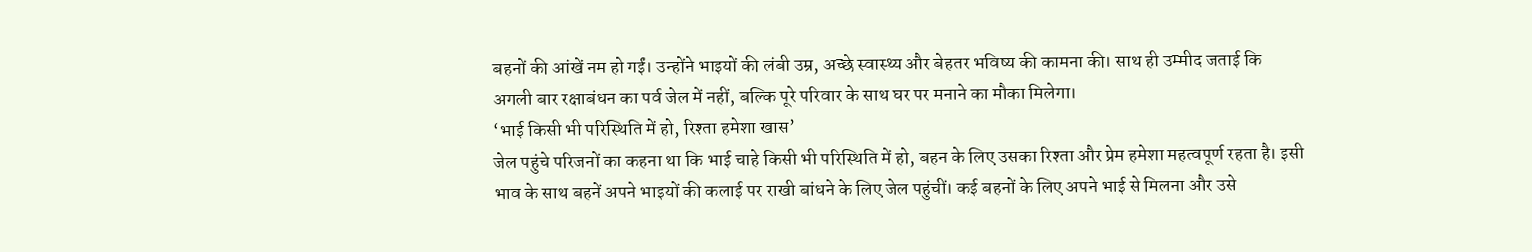बहनों की आंखें नम हो गईं। उन्होंने भाइयों की लंबी उम्र, अच्छे स्वास्थ्य और बेहतर भविष्य की कामना की। साथ ही उम्मीद जताई कि अगली बार रक्षाबंधन का पर्व जेल में नहीं, बल्कि पूरे परिवार के साथ घर पर मनाने का मौका मिलेगा।
‘भाई किसी भी परिस्थिति में हो, रिश्ता हमेशा खास’
जेल पहुंचे परिजनों का कहना था कि भाई चाहे किसी भी परिस्थिति में हो, बहन के लिए उसका रिश्ता और प्रेम हमेशा महत्वपूर्ण रहता है। इसी भाव के साथ बहनें अपने भाइयों की कलाई पर राखी बांधने के लिए जेल पहुंचीं। कई बहनों के लिए अपने भाई से मिलना और उसे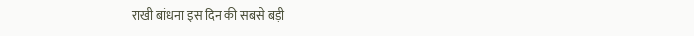राखी बांधना इस दिन की सबसे बड़ी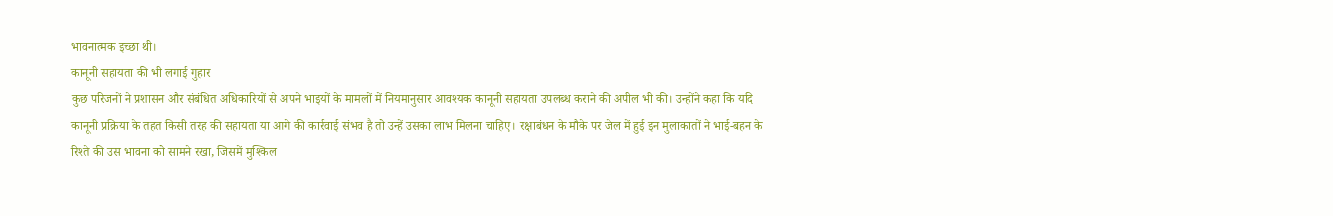भावनात्मक इच्छा थी।
कानूनी सहायता की भी लगाई गुहार
कुछ परिजनों ने प्रशासन और संबंधित अधिकारियों से अपने भाइयों के मामलों में नियमानुसार आवश्यक कानूनी सहायता उपलब्ध कराने की अपील भी की। उन्होंने कहा कि यदि कानूनी प्रक्रिया के तहत किसी तरह की सहायता या आगे की कार्रवाई संभव है तो उन्हें उसका लाभ मिलना चाहिए। रक्षाबंधन के मौके पर जेल में हुई इन मुलाकातों ने भाई-बहन के रिश्ते की उस भावना को सामने रखा, जिसमें मुश्किल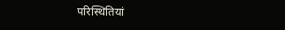परिस्थितियां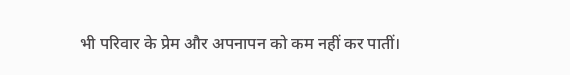भी परिवार के प्रेम और अपनापन को कम नहीं कर पातीं।